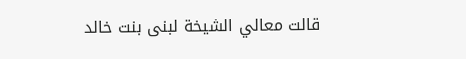قالت معالي الشيخة لبنى بنت خالد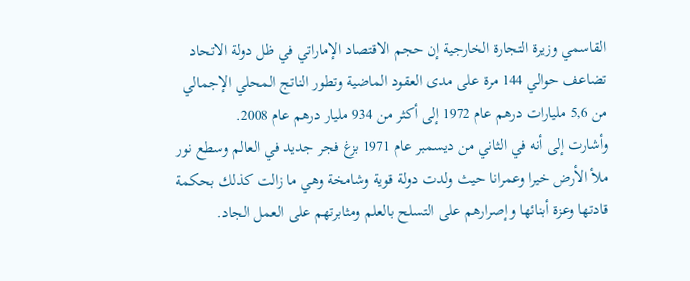القاسمي وزيرة التجارة الخارجية إن حجم الاقتصاد الإماراتي في ظل دولة الاتحاد تضاعف حوالي 144 مرة على مدى العقود الماضية وتطور الناتج المحلي الإجمالي من 5,6 مليارات درهم عام 1972 إلى أكثر من 934 مليار درهم عام 2008.
وأشارت إلى أنه في الثاني من ديسمبر عام 1971 بزغ فجر جديد في العالم وسطع نور ملأ الأرض خيرا وعمرانا حيث ولدت دولة قوية وشامخة وهي ما زالت كذلك بحكمة قادتها وعزة أبنائها وإصرارهم على التسلح بالعلم ومثابرتهم على العمل الجاد.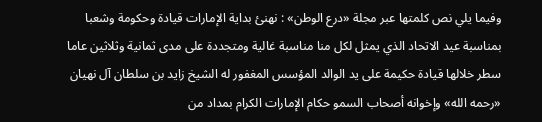وفيما يلي نص كلمتها عبر مجلة «درع الوطن» : نهنئ بداية الإمارات قيادة وحكومة وشعبا بمناسبة عيد الاتحاد الذي يمثل لكل منا مناسبة غالية ومتجددة على مدى ثمانية وثلاثين عاما سطر خلالها قيادة حكيمة على يد الوالد المؤسس المغفور له الشيخ زايد بن سلطان آل نهيان «رحمه الله» وإخوانه أصحاب السمو حكام الإمارات الكرام بمداد من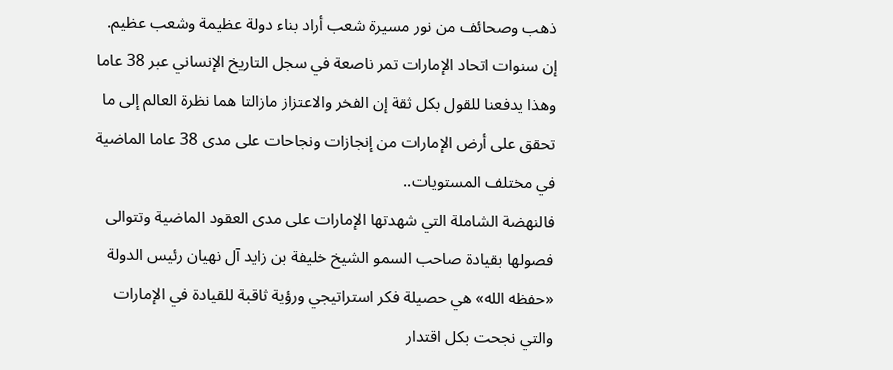ذهب وصحائف من نور مسيرة شعب أراد بناء دولة عظيمة وشعب عظيم.
إن سنوات اتحاد الإمارات تمر ناصعة في سجل التاريخ الإنساني عبر 38 عاما وهذا يدفعنا للقول بكل ثقة إن الفخر والاعتزاز مازالتا هما نظرة العالم إلى ما تحقق على أرض الإمارات من إنجازات ونجاحات على مدى 38 عاما الماضية في مختلف المستويات..
فالنهضة الشاملة التي شهدتها الإمارات على مدى العقود الماضية وتتوالى فصولها بقيادة صاحب السمو الشيخ خليفة بن زايد آل نهيان رئيس الدولة «حفظه الله» هي حصيلة فكر استراتيجي ورؤية ثاقبة للقيادة في الإمارات والتي نجحت بكل اقتدار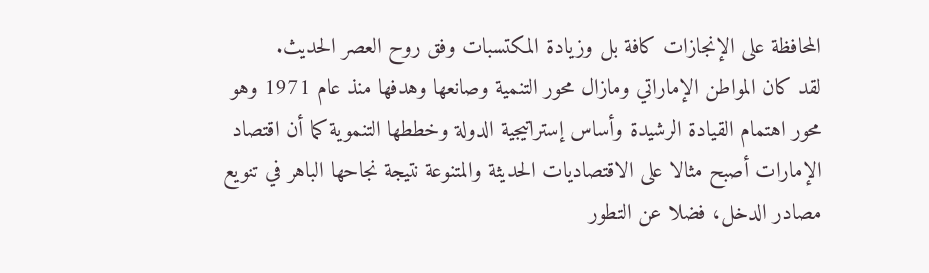المحافظة على الإنجازات كافة بل وزيادة المكتسبات وفق روح العصر الحديث.
لقد كان المواطن الإماراتي ومازال محور التنمية وصانعها وهدفها منذ عام 1971 وهو محور اهتمام القيادة الرشيدة وأساس إستراتيجية الدولة وخططها التنموية كما أن اقتصاد الإمارات أصبح مثالا على الاقتصاديات الحديثة والمتنوعة نتيجة نجاحها الباهر في تنويع مصادر الدخل، فضلا عن التطور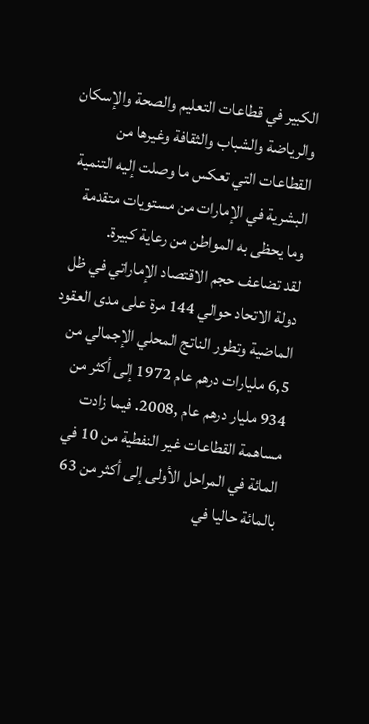الكبير في قطاعات التعليم والصحة والإسكان والرياضة والشباب والثقافة وغيرها من القطاعات التي تعكس ما وصلت إليه التنمية البشرية في الإمارات من مستويات متقدمة وما يحظى به المواطن من رعاية كبيرة.
لقد تضاعف حجم الاقتصاد الإماراتي في ظل دولة الاتحاد حوالي 144 مرة على مدى العقود الماضية وتطور الناتج المحلي الإجمالي من 6,5 مليارات درهم عام 1972 إلى أكثر من 934 مليار درهم عام ,2008. فيما زادت مساهمة القطاعات غير النفطية من 10 في المائة في المراحل الأولى إلى أكثر من 63 بالمائة حاليا في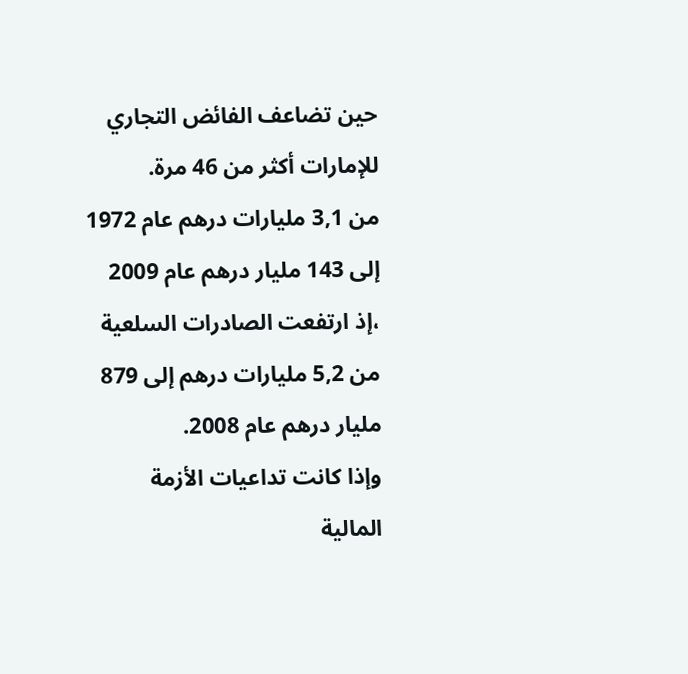حين تضاعف الفائض التجاري للإمارات أكثر من 46 مرة.
من 3,1 مليارات درهم عام 1972 إلى 143 مليار درهم عام 2009 ،إذ ارتفعت الصادرات السلعية من 5,2 مليارات درهم إلى 879 مليار درهم عام 2008.
وإذا كانت تداعيات الأزمة المالية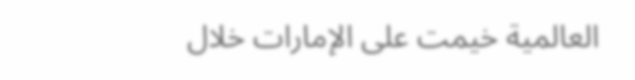العالمية خيمت على الإمارات خلال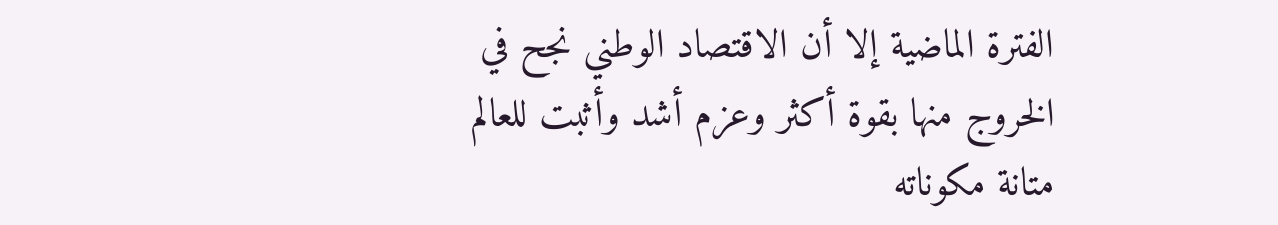الفترة الماضية إلا أن الاقتصاد الوطني نجح في الخروج منها بقوة أكثر وعزم أشد وأثبت للعالم متانة مكوناته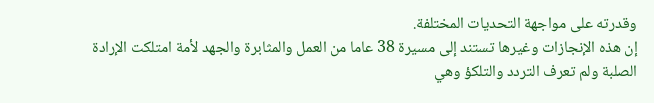وقدرته على مواجهة التحديات المختلفة.
إن هذه الإنجازات وغيرها تستند إلى مسيرة 38 عاما من العمل والمثابرة والجهد لأمة امتلكت الإرادة الصلبة ولم تعرف التردد والتلكؤ وهي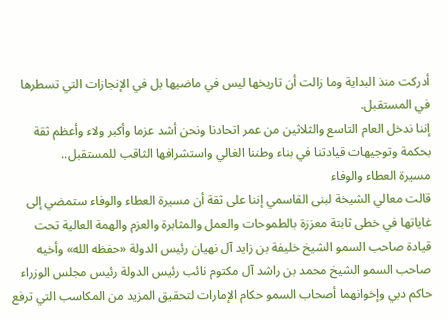أدركت منذ البداية وما زالت أن تاريخها ليس في ماضيها بل في الإنجازات التي تسطرها في المستقبل.
إننا ندخل العام التاسع والثلاثين من عمر اتحادنا ونحن أشد عزما وأكبر ولاء وأعظم ثقة بحكمة وتوجيهات قيادتنا في بناء وطننا الغالي واستشرافها الثاقب للمستقبل..
مسيرة العطاء والوفاء
قالت معالي الشيخة لبنى القاسمي إننا على ثقة أن مسيرة العطاء والوفاء ستمضي إلى غاياتها في خطى ثابتة معززة بالطموحات والعمل والمثابرة والعزم والهمة العالية تحت قيادة صاحب السمو الشيخ خليفة بن زايد آل نهيان رئيس الدولة «حفظه الله» وأخيه صاحب السمو الشيخ محمد بن راشد آل مكتوم نائب رئيس الدولة رئيس مجلس الوزراء حاكم دبي وإخوانهما أصحاب السمو حكام الإمارات لتحقيق المزيد من المكاسب التي ترفع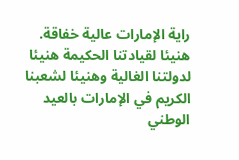راية الإمارات عالية خفاقة.
هنيئا لقيادتنا الحكيمة هنيئا لدولتنا الغالية وهنيئا لشعبنا الكريم في الإمارات بالعيد الوطني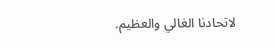لاتحادنا الغالي والعظيم.